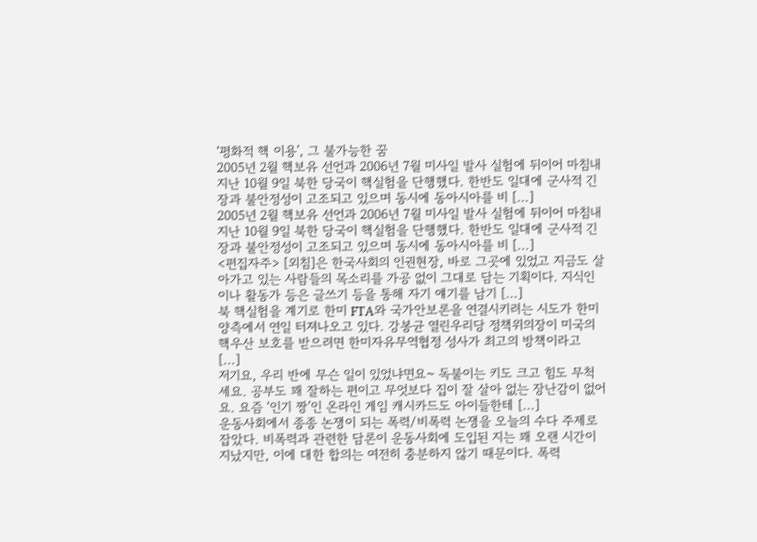‘평화적 핵 이용’, 그 불가능한 꿈
2005년 2월 핵보유 선언과 2006년 7월 미사일 발사 실험에 뒤이어 마침내 지난 10월 9일 북한 당국이 핵실험을 단행했다. 한반도 일대에 군사적 긴장과 불안정성이 고조되고 있으며 동시에 동아시아를 비 [...]
2005년 2월 핵보유 선언과 2006년 7월 미사일 발사 실험에 뒤이어 마침내 지난 10월 9일 북한 당국이 핵실험을 단행했다. 한반도 일대에 군사적 긴장과 불안정성이 고조되고 있으며 동시에 동아시아를 비 [...]
<편집자주> [외침]은 한국사회의 인권현장, 바로 그곳에 있었고 지금도 살아가고 있는 사람들의 목소리를 가공 없이 그대로 담는 기획이다. 지식인이나 활동가 등은 글쓰기 등을 통해 자기 얘기를 남기 [...]
북 핵실험을 계기로 한미 FTA와 국가안보론을 연결시키려는 시도가 한미 양측에서 연일 터져나오고 있다. 강봉균 열린우리당 정책위의장이 미국의 핵우산 보호를 받으려면 한미자유무역협정 성사가 최고의 방책이라고 [...]
저기요, 우리 반에 무슨 일이 있었냐면요~ 독불이는 키도 크고 힘도 무척 세요. 공부도 꽤 잘하는 편이고 무엇보다 집이 잘 살아 없는 장난감이 없어요. 요즘 ‘인기 짱’인 온라인 게임 캐시카드도 아이들한테 [...]
운동사회에서 종종 논쟁이 되는 폭력/비폭력 논쟁을 오늘의 수다 주제로 잡았다. 비폭력과 관련한 담론이 운동사회에 도입된 지는 꽤 오랜 시간이 지났지만, 이에 대한 합의는 여전히 충분하지 않기 때문이다. 폭력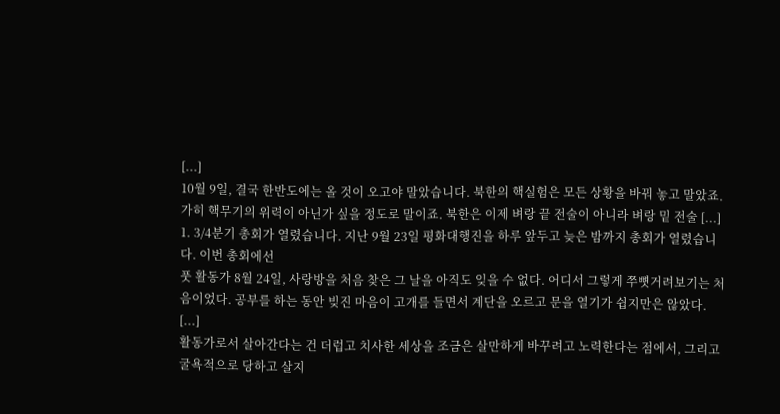[...]
10월 9일, 결국 한반도에는 올 것이 오고야 말았습니다. 북한의 핵실험은 모든 상황을 바꿔 놓고 말았죠. 가히 핵무기의 위력이 아닌가 싶을 정도로 말이죠. 북한은 이제 벼랑 끝 전술이 아니라 벼랑 밑 전술 [...]
1. 3/4분기 총회가 열렸습니다. 지난 9월 23일 평화대행진을 하루 앞두고 늦은 밤까지 총회가 열렸습니다. 이번 총회에선
풋 활동가 8월 24일, 사랑방을 처음 찾은 그 날을 아직도 잊을 수 없다. 어디서 그렇게 쭈뼛거려보기는 처음이었다. 공부를 하는 동안 빚진 마음이 고개를 들면서 계단을 오르고 문을 열기가 쉽지만은 않았다. [...]
활동가로서 살아간다는 건 더럽고 치사한 세상을 조금은 살만하게 바꾸려고 노력한다는 점에서, 그리고 굴욕적으로 당하고 살지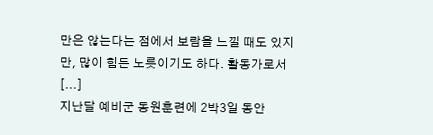만은 않는다는 점에서 보람을 느낄 때도 있지만, 많이 힘든 노릇이기도 하다. 활동가로서 [...]
지난달 예비군 동원훈련에 2박3일 동안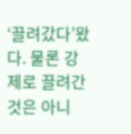‘끌려갔다’왔다. 물론 강제로 끌려간 것은 아니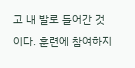고 내 발로 들어간 것이다. 훈련에 참여하지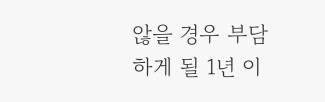않을 경우 부담하게 될 1년 이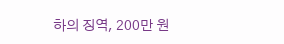하의 징역, 200만 원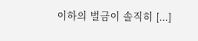이하의 벌금이 솔직히 [...]